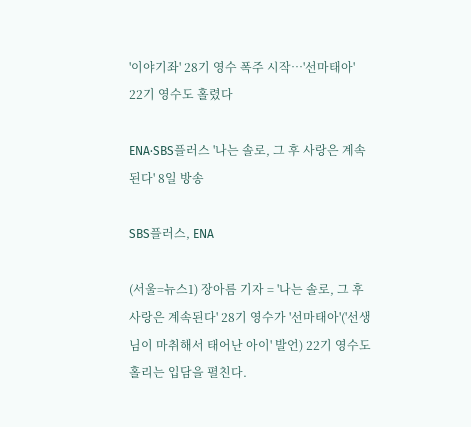'이야기좌' 28기 영수 폭주 시작…'선마태아' 22기 영수도 홀렸다

ENA·SBS플러스 '나는 솔로, 그 후 사랑은 계속된다' 8일 방송

SBS플러스, ENA

(서울=뉴스1) 장아름 기자 = '나는 솔로, 그 후 사랑은 계속된다' 28기 영수가 '선마태아'('선생님이 마취해서 태어난 아이' 발언) 22기 영수도 홀리는 입담을 펼친다.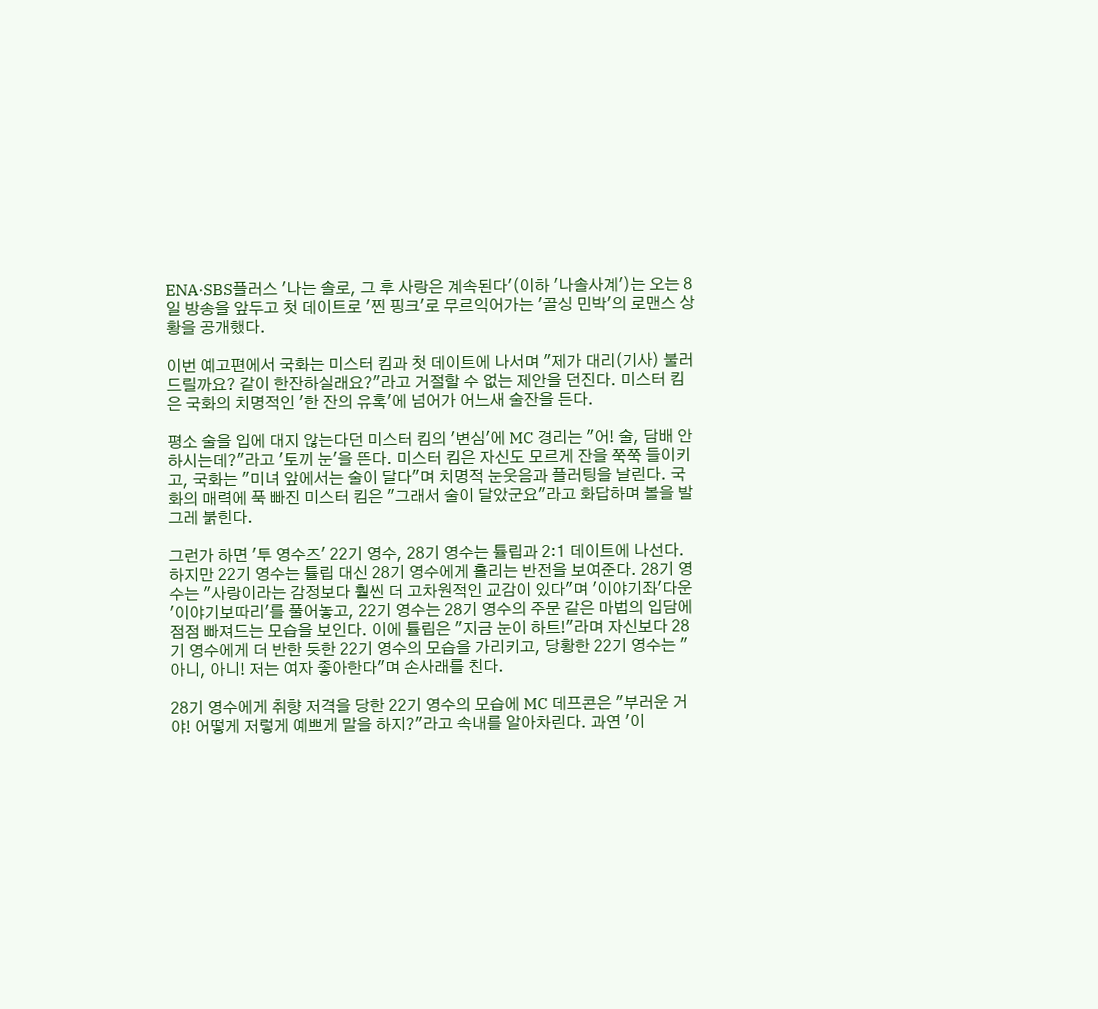ENA·SBS플러스 '나는 솔로, 그 후 사랑은 계속된다'(이하 '나솔사계')는 오는 8일 방송을 앞두고 첫 데이트로 '찐 핑크'로 무르익어가는 '골싱 민박'의 로맨스 상황을 공개했다.

이번 예고편에서 국화는 미스터 킴과 첫 데이트에 나서며 "제가 대리(기사) 불러 드릴까요? 같이 한잔하실래요?"라고 거절할 수 없는 제안을 던진다. 미스터 킴은 국화의 치명적인 '한 잔의 유혹'에 넘어가 어느새 술잔을 든다.

평소 술을 입에 대지 않는다던 미스터 킴의 '변심'에 MC 경리는 "어! 술, 담배 안 하시는데?"라고 '토끼 눈'을 뜬다. 미스터 킴은 자신도 모르게 잔을 쭉쭉 들이키고, 국화는 "미녀 앞에서는 술이 달다"며 치명적 눈웃음과 플러팅을 날린다. 국화의 매력에 푹 빠진 미스터 킴은 "그래서 술이 달았군요"라고 화답하며 볼을 발그레 붉힌다.

그런가 하면 '투 영수즈' 22기 영수, 28기 영수는 튤립과 2:1 데이트에 나선다. 하지만 22기 영수는 튤립 대신 28기 영수에게 홀리는 반전을 보여준다. 28기 영수는 "사랑이라는 감정보다 훨씬 더 고차원적인 교감이 있다"며 '이야기좌'다운 '이야기보따리'를 풀어놓고, 22기 영수는 28기 영수의 주문 같은 마법의 입담에 점점 빠져드는 모습을 보인다. 이에 튤립은 "지금 눈이 하트!"라며 자신보다 28기 영수에게 더 반한 듯한 22기 영수의 모습을 가리키고, 당황한 22기 영수는 "아니, 아니! 저는 여자 좋아한다"며 손사래를 친다.

28기 영수에게 취향 저격을 당한 22기 영수의 모습에 MC 데프콘은 "부러운 거야! 어떻게 저렇게 예쁘게 말을 하지?"라고 속내를 알아차린다. 과연 '이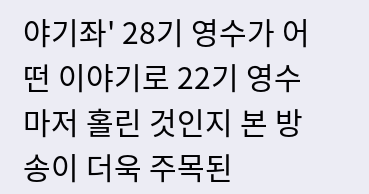야기좌' 28기 영수가 어떤 이야기로 22기 영수마저 홀린 것인지 본 방송이 더욱 주목된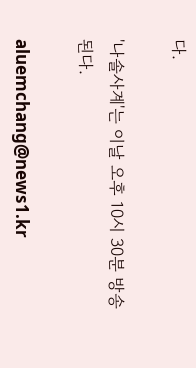다.

'나솔사계'는 이날 오후 10시 30분 방송된다.

aluemchang@news1.kr